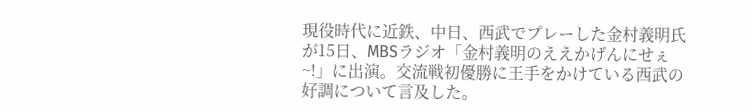現役時代に近鉄、中日、西武でプレーした金村義明氏が15日、MBSラジオ「金村義明のええかげんにせぇ~!」に出演。交流戦初優勝に王手をかけている西武の好調について言及した。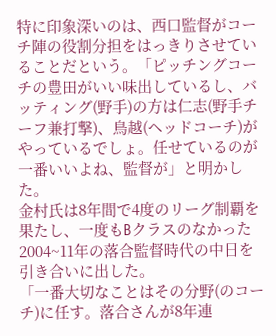特に印象深いのは、西口監督がコーチ陣の役割分担をはっきりさせていることだという。「ピッチングコーチの豊田がいい味出しているし、バッティング(野手)の方は仁志(野手チーフ兼打撃)、鳥越(ヘッドコーチ)がやっているでしょ。任せているのが一番いいよね、監督が」と明かした。
金村氏は8年間で4度のリーグ制覇を果たし、一度もBクラスのなかった2004~11年の落合監督時代の中日を引き合いに出した。
「一番大切なことはその分野(のコーチ)に任す。落合さんが8年連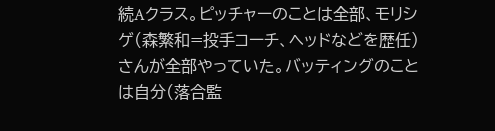続Aクラス。ピッチャーのことは全部、モリシゲ(森繁和=投手コーチ、ヘッドなどを歴任)さんが全部やっていた。バッティングのことは自分(落合監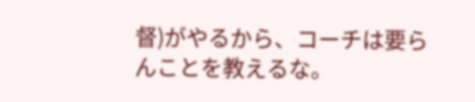督)がやるから、コーチは要らんことを教えるな。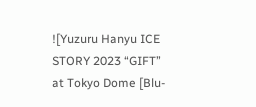![Yuzuru Hanyu ICE STORY 2023 “GIFT” at Tokyo Dome [Blu-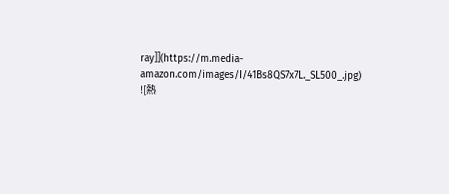ray]](https://m.media-amazon.com/images/I/41Bs8QS7x7L._SL500_.jpg)
![熱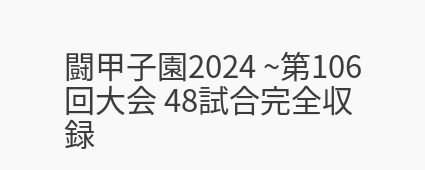闘甲子園2024 ~第106回大会 48試合完全収録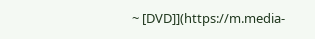~ [DVD]](https://m.media-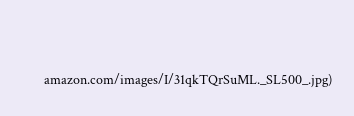amazon.com/images/I/31qkTQrSuML._SL500_.jpg)